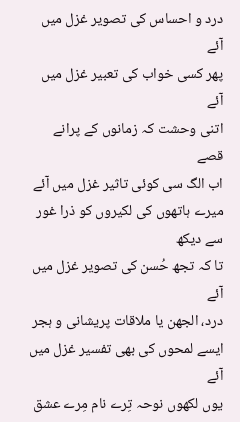درد و احساس کی تصویر غزل میں آئے
پھر کسی خواب کی تعبیر غزل میں آئے
اتنی وحشت کہ زمانوں کے پرانے قصے
اب الگ سی کوئی تاثیر غزل میں آئے
میرے ہاتھوں کی لکیروں کو ذرا غور سے دیکھ
تا کہ تجھ حُسن کی تصویر غزل میں آئے
درد، الجھن یا ملاقات پریشانی و ہجر
ایسے لمحوں کی بھی تفسیر غزل میں آئے
یوں لکھوں نوحہ تِرے نام مِرے عشق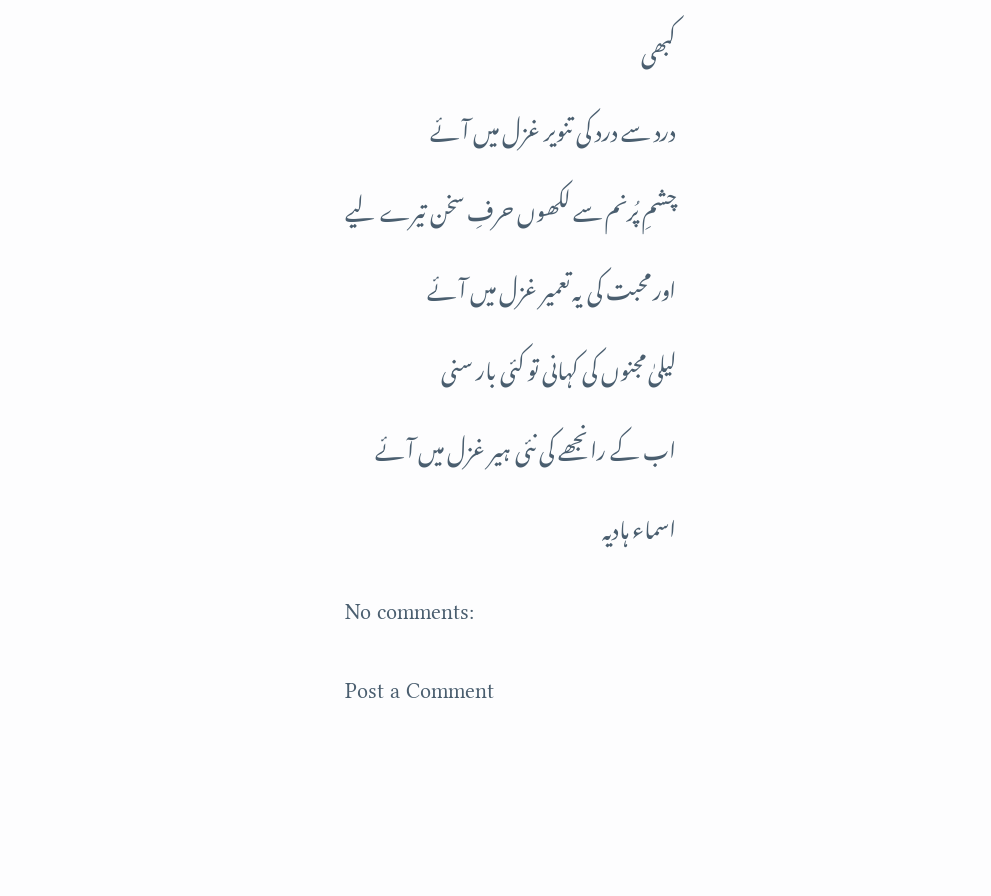کبھی
درد سے درد کی تنویر غزل میں آئے
چشمِ پُرنم سے لکھوں حرفِ سخن تیرے لیے
اور محبت کی یہ تعمیر غزل میں آئے
لیلیٰ مجنوں کی کہانی تو کئی بار سنی
اب کے رانجھے کی نئی ہیر غزل میں آئے
اسماء ہادیہ
No comments:
Post a Comment